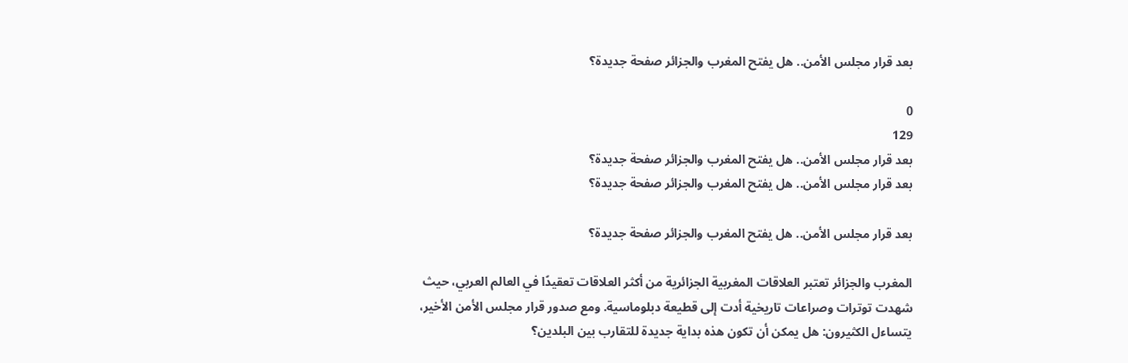بعد قرار مجلس الأمن.. هل يفتح المغرب والجزائر صفحة جديدة؟

0
129
بعد قرار مجلس الأمن.. هل يفتح المغرب والجزائر صفحة جديدة؟
بعد قرار مجلس الأمن.. هل يفتح المغرب والجزائر صفحة جديدة؟

بعد قرار مجلس الأمن.. هل يفتح المغرب والجزائر صفحة جديدة؟

المغرب والجزائر تعتبر العلاقات المغربية الجزائرية من أكثر العلاقات تعقيدًا في العالم العربي، حيث شهدت توترات وصراعات تاريخية أدت إلى قطيعة دبلوماسية. ومع صدور قرار مجلس الأمن الأخير، يتساءل الكثيرون: هل يمكن أن تكون هذه بداية جديدة للتقارب بين البلدين؟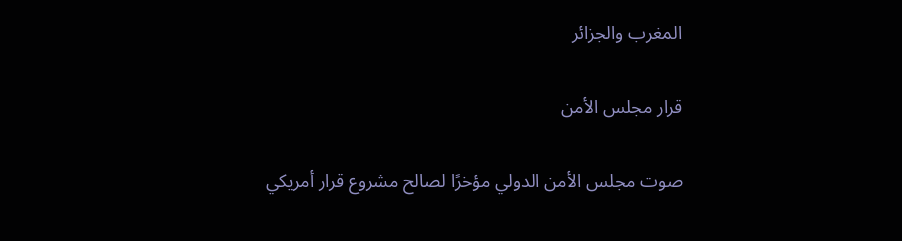المغرب والجزائر

قرار مجلس الأمن

صوت مجلس الأمن الدولي مؤخرًا لصالح مشروع قرار أمريكي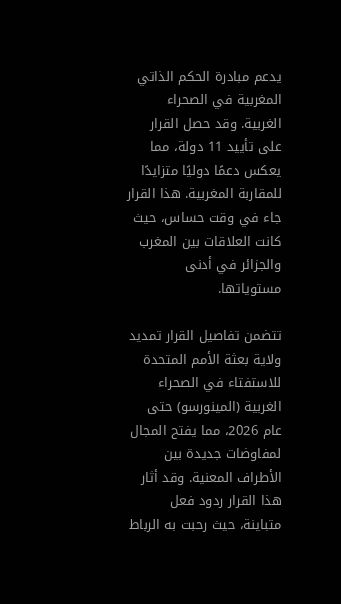يدعم مبادرة الحكم الذاتي المغربية في الصحراء الغربية. وقد حصل القرار على تأييد 11 دولة، مما يعكس دعمًا دوليًا متزايدًا للمقاربة المغربية. هذا القرار جاء في وقت حساس، حيث كانت العلاقات بين المغرب والجزائر في أدنى مستوياتها.

تتضمن تفاصيل القرار تمديد ولاية بعثة الأمم المتحدة للاستفتاء في الصحراء الغربية (المينورسو) حتى عام 2026، مما يفتح المجال لمفاوضات جديدة بين الأطراف المعنية. وقد أثار هذا القرار ردود فعل متباينة، حيث رحبت به الرباط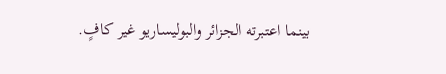بينما اعتبرته الجزائر والبوليساريو غير كافٍ.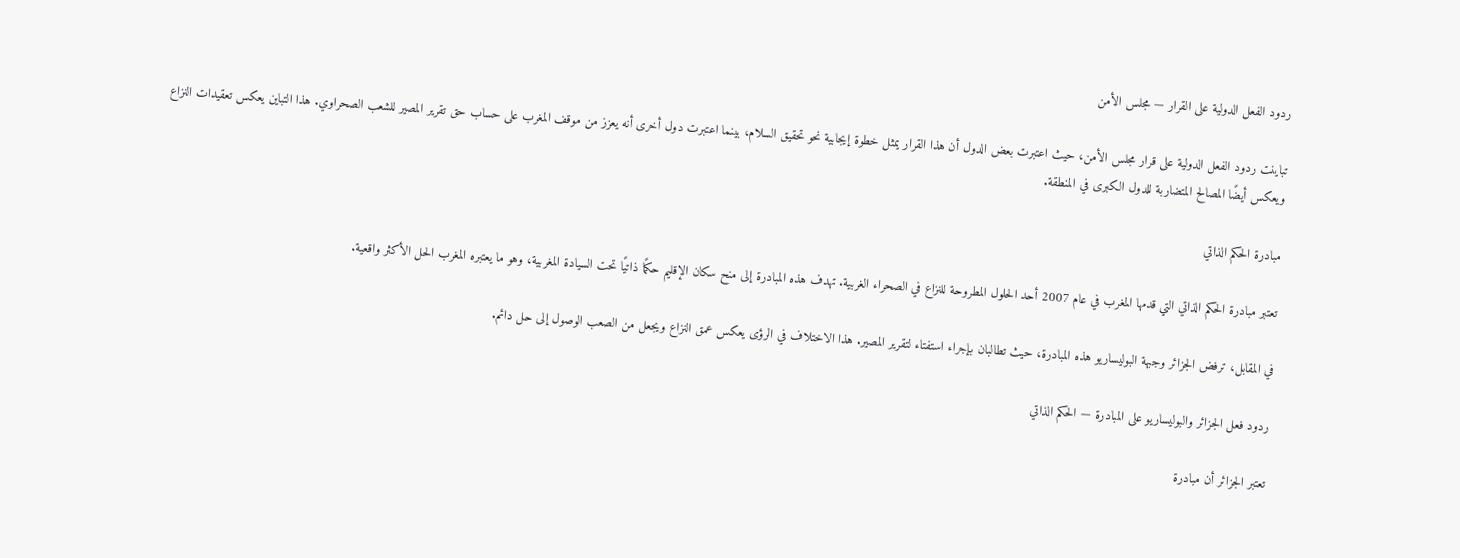ردود الفعل الدولية على القرار — مجلس الأمن

تباينت ردود الفعل الدولية على قرار مجلس الأمن، حيث اعتبرت بعض الدول أن هذا القرار يمثل خطوة إيجابية نحو تحقيق السلام، بينما اعتبرت دول أخرى أنه يعزز من موقف المغرب على حساب حق تقرير المصير للشعب الصحراوي. هذا التباين يعكس تعقيدات النزاع ويعكس أيضًا المصالح المتضاربة للدول الكبرى في المنطقة.

مبادرة الحكم الذاتي

تعتبر مبادرة الحكم الذاتي التي قدمها المغرب في عام 2007 أحد الحلول المطروحة للنزاع في الصحراء الغربية. تهدف هذه المبادرة إلى منح سكان الإقليم حكمًا ذاتيًا تحت السيادة المغربية، وهو ما يعتبره المغرب الحل الأكثر واقعية.

في المقابل، ترفض الجزائر وجبهة البوليساريو هذه المبادرة، حيث تطالبان بإجراء استفتاء لتقرير المصير. هذا الاختلاف في الرؤى يعكس عمق النزاع ويجعل من الصعب الوصول إلى حل دائم.

ردود فعل الجزائر والبوليساريو على المبادرة — الحكم الذاتي

تعتبر الجزائر أن مبادرة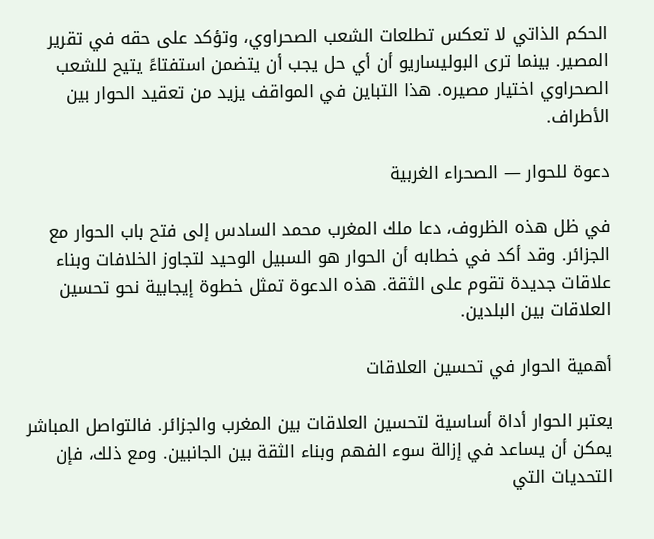الحكم الذاتي لا تعكس تطلعات الشعب الصحراوي، وتؤكد على حقه في تقرير المصير. بينما ترى البوليساريو أن أي حل يجب أن يتضمن استفتاءً يتيح للشعب الصحراوي اختيار مصيره. هذا التباين في المواقف يزيد من تعقيد الحوار بين الأطراف.

دعوة للحوار — الصحراء الغربية

في ظل هذه الظروف، دعا ملك المغرب محمد السادس إلى فتح باب الحوار مع الجزائر. وقد أكد في خطابه أن الحوار هو السبيل الوحيد لتجاوز الخلافات وبناء علاقات جديدة تقوم على الثقة. هذه الدعوة تمثل خطوة إيجابية نحو تحسين العلاقات بين البلدين.

أهمية الحوار في تحسين العلاقات

يعتبر الحوار أداة أساسية لتحسين العلاقات بين المغرب والجزائر. فالتواصل المباشر يمكن أن يساعد في إزالة سوء الفهم وبناء الثقة بين الجانبين. ومع ذلك، فإن التحديات التي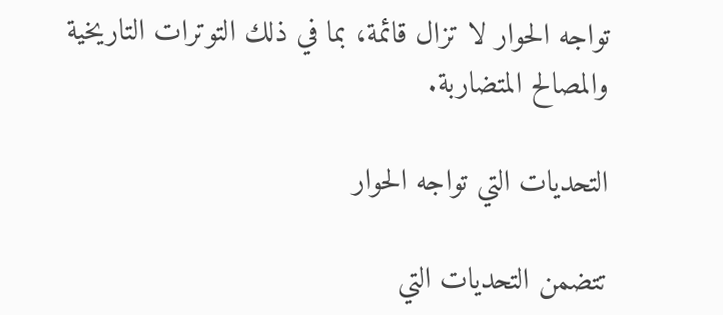تواجه الحوار لا تزال قائمة، بما في ذلك التوترات التاريخية والمصالح المتضاربة.

التحديات التي تواجه الحوار

تتضمن التحديات التي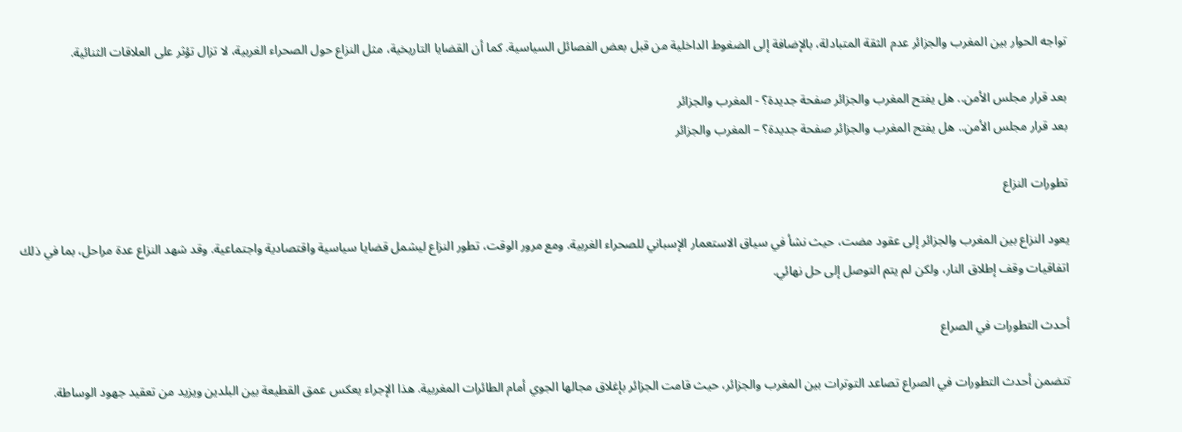تواجه الحوار بين المغرب والجزائر عدم الثقة المتبادلة، بالإضافة إلى الضغوط الداخلية من قبل بعض الفصائل السياسية. كما أن القضايا التاريخية، مثل النزاع حول الصحراء الغربية، لا تزال تؤثر على العلاقات الثنائية.

بعد قرار مجلس الأمن.. هل يفتح المغرب والجزائر صفحة جديدة؟ - المغرب والجزائر
بعد قرار مجلس الأمن.. هل يفتح المغرب والجزائر صفحة جديدة؟ – المغرب والجزائر

تطورات النزاع

يعود النزاع بين المغرب والجزائر إلى عقود مضت، حيث نشأ في سياق الاستعمار الإسباني للصحراء الغربية. ومع مرور الوقت، تطور النزاع ليشمل قضايا سياسية واقتصادية واجتماعية. وقد شهد النزاع عدة مراحل، بما في ذلك اتفاقيات وقف إطلاق النار، ولكن لم يتم التوصل إلى حل نهائي.

أحدث التطورات في الصراع

تتضمن أحدث التطورات في الصراع تصاعد التوترات بين المغرب والجزائر، حيث قامت الجزائر بإغلاق مجالها الجوي أمام الطائرات المغربية. هذا الإجراء يعكس عمق القطيعة بين البلدين ويزيد من تعقيد جهود الوساطة.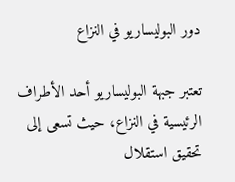دور البوليساريو في النزاع

تعتبر جبهة البوليساريو أحد الأطراف الرئيسية في النزاع، حيث تسعى إلى تحقيق استقلال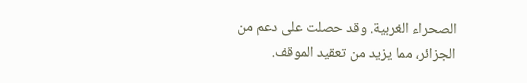الصحراء الغربية. وقد حصلت على دعم من الجزائر، مما يزيد من تعقيد الموقف.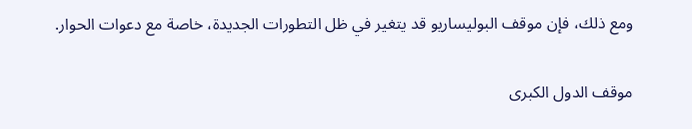ومع ذلك، فإن موقف البوليساريو قد يتغير في ظل التطورات الجديدة، خاصة مع دعوات الحوار.

موقف الدول الكبرى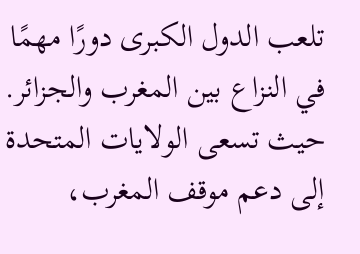تلعب الدول الكبرى دورًا مهمًا في النزاع بين المغرب والجزائر. حيث تسعى الولايات المتحدة إلى دعم موقف المغرب،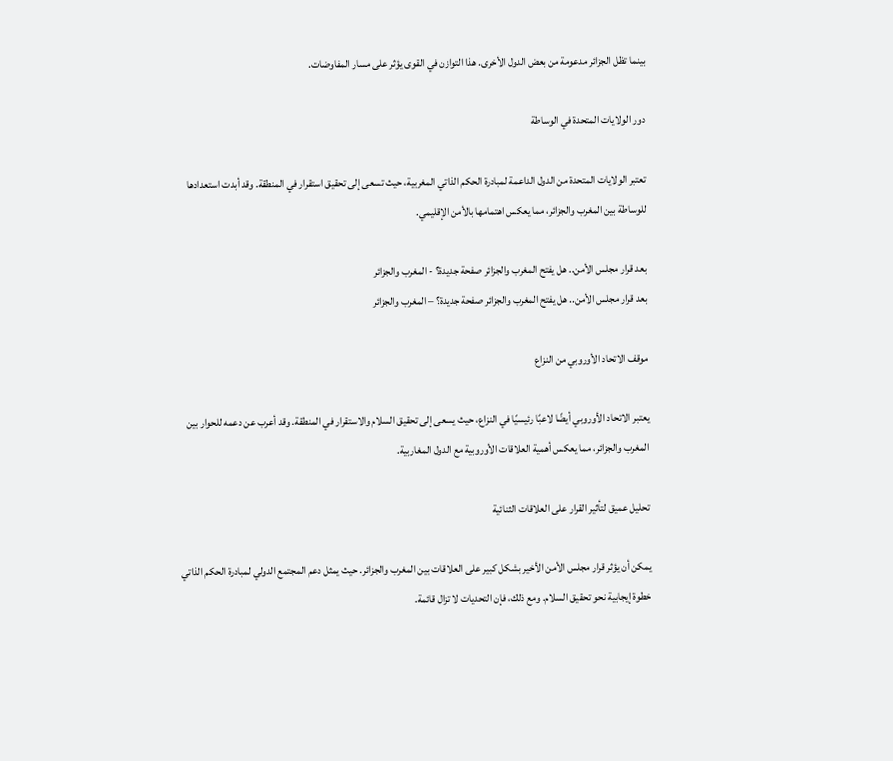بينما تظل الجزائر مدعومة من بعض الدول الأخرى. هذا التوازن في القوى يؤثر على مسار المفاوضات.

دور الولايات المتحدة في الوساطة

تعتبر الولايات المتحدة من الدول الداعمة لمبادرة الحكم الذاتي المغربية، حيث تسعى إلى تحقيق استقرار في المنطقة. وقد أبدت استعدادها للوساطة بين المغرب والجزائر، مما يعكس اهتمامها بالأمن الإقليمي.

بعد قرار مجلس الأمن.. هل يفتح المغرب والجزائر صفحة جديدة؟ - المغرب والجزائر
بعد قرار مجلس الأمن.. هل يفتح المغرب والجزائر صفحة جديدة؟ – المغرب والجزائر

موقف الاتحاد الأوروبي من النزاع

يعتبر الاتحاد الأوروبي أيضًا لاعبًا رئيسيًا في النزاع، حيث يسعى إلى تحقيق السلام والاستقرار في المنطقة. وقد أعرب عن دعمه للحوار بين المغرب والجزائر، مما يعكس أهمية العلاقات الأوروبية مع الدول المغاربية.

تحليل عميق لتأثير القرار على العلاقات الثنائية

يمكن أن يؤثر قرار مجلس الأمن الأخير بشكل كبير على العلاقات بين المغرب والجزائر. حيث يمثل دعم المجتمع الدولي لمبادرة الحكم الذاتي خطوة إيجابية نحو تحقيق السلام. ومع ذلك، فإن التحديات لا تزال قائمة.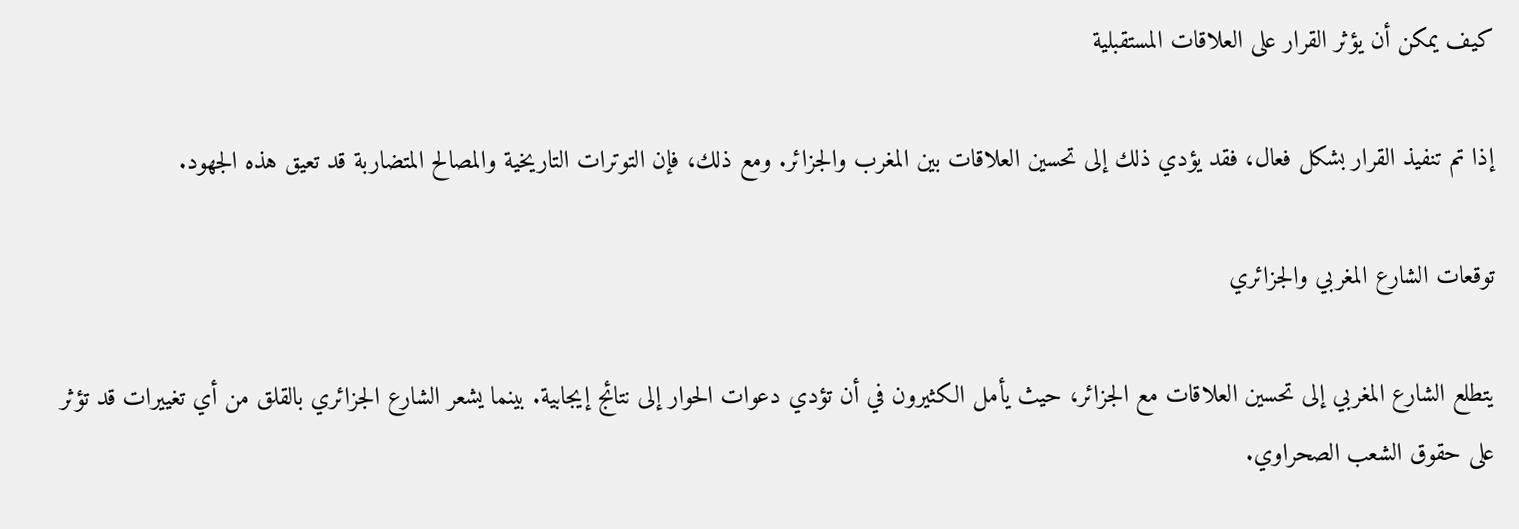كيف يمكن أن يؤثر القرار على العلاقات المستقبلية

إذا تم تنفيذ القرار بشكل فعال، فقد يؤدي ذلك إلى تحسين العلاقات بين المغرب والجزائر. ومع ذلك، فإن التوترات التاريخية والمصالح المتضاربة قد تعيق هذه الجهود.

توقعات الشارع المغربي والجزائري

يتطلع الشارع المغربي إلى تحسين العلاقات مع الجزائر، حيث يأمل الكثيرون في أن تؤدي دعوات الحوار إلى نتائج إيجابية. بينما يشعر الشارع الجزائري بالقلق من أي تغييرات قد تؤثر على حقوق الشعب الصحراوي.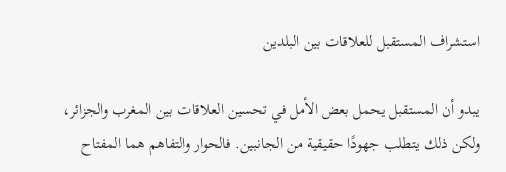استشراف المستقبل للعلاقات بين البلدين

يبدو أن المستقبل يحمل بعض الأمل في تحسين العلاقات بين المغرب والجزائر، ولكن ذلك يتطلب جهودًا حقيقية من الجانبين. فالحوار والتفاهم هما المفتاح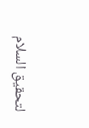لتحقيق السلام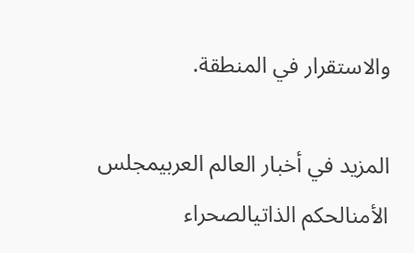والاستقرار في المنطقة.

المزيد في أخبار العالم العربيمجلس الأمنالحكم الذاتيالصحراء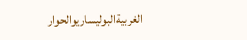الغربيةالبوليساريوالحوار